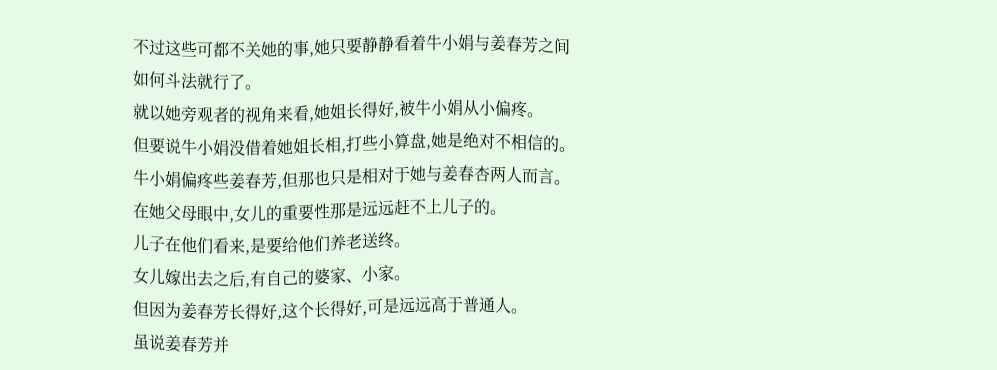不过这些可都不关她的事,她只要静静看着牛小娟与姜春芳之间如何斗法就行了。
就以她旁观者的视角来看,她姐长得好,被牛小娟从小偏疼。
但要说牛小娟没借着她姐长相,打些小算盘,她是绝对不相信的。
牛小娟偏疼些姜春芳,但那也只是相对于她与姜春杏两人而言。
在她父母眼中,女儿的重要性那是远远赶不上儿子的。
儿子在他们看来,是要给他们养老送终。
女儿嫁出去之后,有自己的婆家、小家。
但因为姜春芳长得好,这个长得好,可是远远高于普通人。
虽说姜春芳并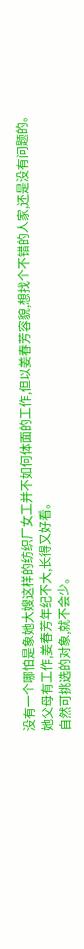没有一个哪怕是象她大嫂这样的纺织厂女工并不如何体面的工作,但以姜春芳容貌,想找个不错的人家,还是没有问题的。
她父母有工作,姜春芳年纪不大,长得又好看。
自然可挑选的对象,就不会少。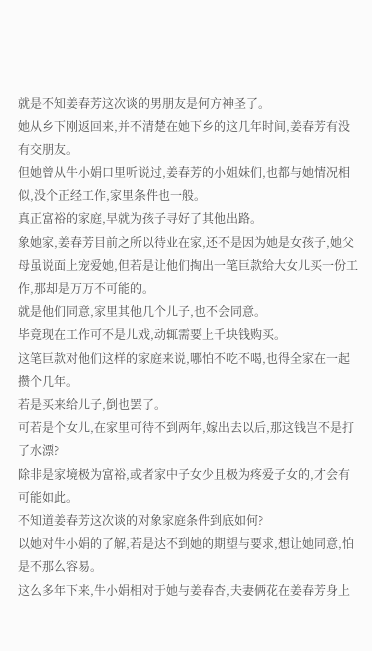就是不知姜春芳这次谈的男朋友是何方神圣了。
她从乡下刚返回来,并不清楚在她下乡的这几年时间,姜春芳有没有交朋友。
但她曾从牛小娟口里听说过,姜春芳的小姐妹们,也都与她情况相似,没个正经工作,家里条件也一般。
真正富裕的家庭,早就为孩子寻好了其他出路。
象她家,姜春芳目前之所以待业在家,还不是因为她是女孩子,她父母虽说面上宠爱她,但若是让他们掏出一笔巨款给大女儿买一份工作,那却是万万不可能的。
就是他们同意,家里其他几个儿子,也不会同意。
毕竟现在工作可不是儿戏,动辄需要上千块钱购买。
这笔巨款对他们这样的家庭来说,哪怕不吃不喝,也得全家在一起攒个几年。
若是买来给儿子,倒也罢了。
可若是个女儿,在家里可待不到两年,嫁出去以后,那这钱岂不是打了水漂?
除非是家境极为富裕,或者家中子女少且极为疼爱子女的,才会有可能如此。
不知道姜春芳这次谈的对象家庭条件到底如何?
以她对牛小娟的了解,若是达不到她的期望与要求,想让她同意,怕是不那么容易。
这么多年下来,牛小娟相对于她与姜春杏,夫妻俩花在姜春芳身上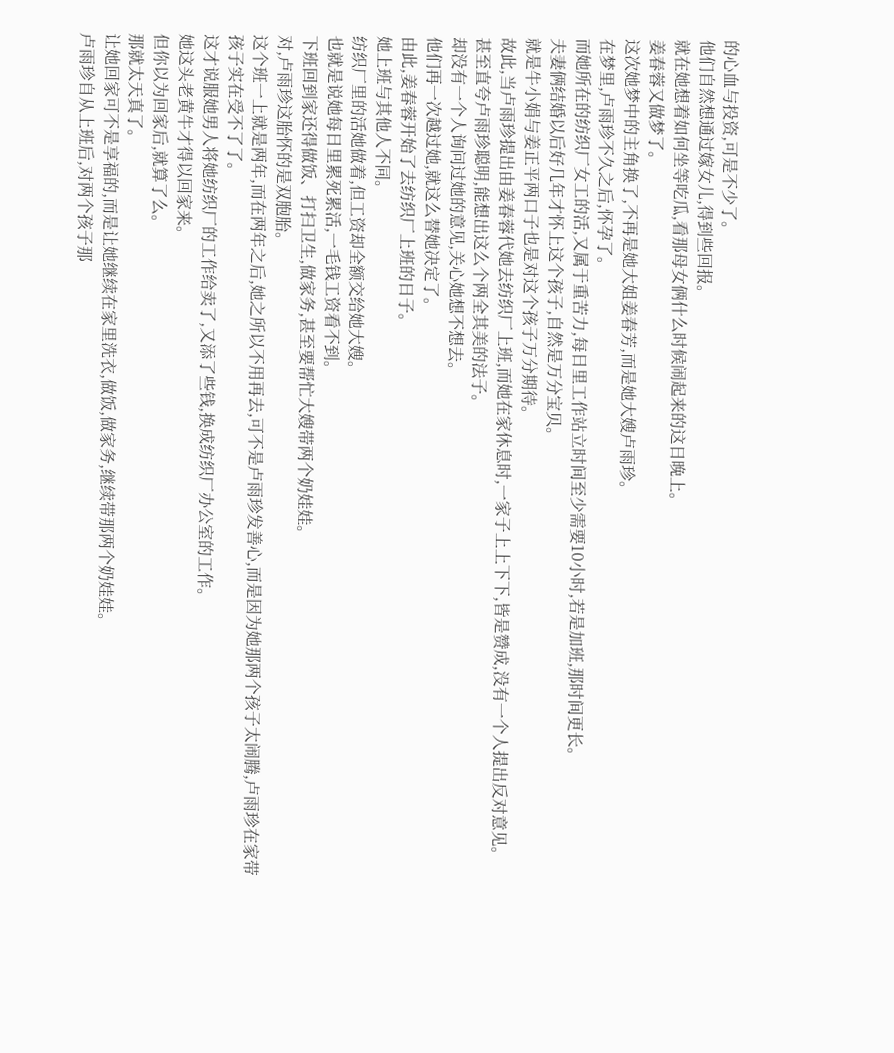的心血与投资,可是不少了。
他们自然想通过嫁女儿,得到些回报。
就在她想着如何坐等吃瓜,看那母女俩什么时候闹起来的这日晚上。
姜春蓉又做梦了。
这次她梦中的主角换了,不再是她大姐姜春芳,而是她大嫂卢雨珍。
在梦里,卢雨珍不久之后,怀孕了。
而她所在的纺织厂女工的活,又属于重苦力,每日里工作站立时间至少需要10小时,若是加班,那时间更长。
夫妻俩结婚以后好几年才怀上这个孩子,自然是万分宝贝。
就是牛小娟与姜正平两口子也是对这个孩子万分期待。
故此,当卢雨珍提出由姜春蓉代她去纺织厂上班,而她在家休息时,一家子上上下下,皆是赞成,没有一个人提出反对意见。
甚至直夸卢雨珍聪明,能想出这么个两全其美的法子。
却没有一个人询问过她的意见,关心她想不想去。
他们再一次越过她,就这么替她决定了。
由此,姜春蓉开始了去纺织厂上班的日子。
她上班与其他人不同。
纺织厂里的活她做着,但工资却全额交给她大嫂。
也就是说她每日里累死累活,一毛钱工资看不到。
下班回到家还得做饭、打扫卫生,做家务,甚至要帮忙大嫂带两个奶娃娃。
对,卢雨珍这胎怀的是双胞胎。
这个班一上就是两年,而在两年之后,她之所以不用再去,可不是卢雨珍发善心,而是因为她那两个孩子太闹腾,卢雨珍在家带孩子实在受不了了。
这才说服她男人将她纺织厂的工作给卖了,又添了些钱,换成纺织厂办公室的工作。
她这头老黄牛才得以回家来。
但你以为回家后,就算了么。
那就太天真了。
让她回家可不是享福的,而是让她继续在家里洗衣,做饭,做家务,继续带那两个奶娃娃。
卢雨珍自从上班后,对两个孩子那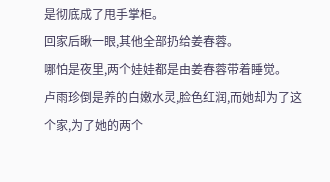是彻底成了甩手掌柜。
回家后瞅一眼,其他全部扔给姜春蓉。
哪怕是夜里,两个娃娃都是由姜春蓉带着睡觉。
卢雨珍倒是养的白嫩水灵,脸色红润,而她却为了这个家,为了她的两个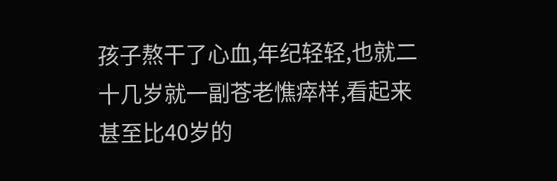孩子熬干了心血,年纪轻轻,也就二十几岁就一副苍老憔瘁样,看起来甚至比40岁的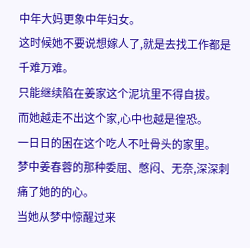中年大妈更象中年妇女。
这时候她不要说想嫁人了,就是去找工作都是千难万难。
只能继续陷在姜家这个泥坑里不得自拔。
而她越走不出这个家,心中也越是徨恐。
一日日的困在这个吃人不吐骨头的家里。
梦中姜春蓉的那种委屈、憋闷、无奈,深深刺痛了她的的心。
当她从梦中惊醒过来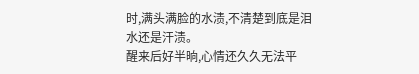时,满头满脸的水渍,不清楚到底是泪水还是汗渍。
醒来后好半晌,心情还久久无法平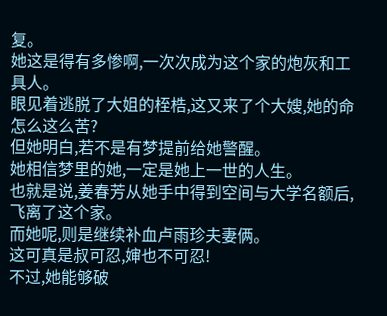复。
她这是得有多惨啊,一次次成为这个家的炮灰和工具人。
眼见着逃脱了大姐的桎梏,这又来了个大嫂,她的命怎么这么苦?
但她明白,若不是有梦提前给她警醒。
她相信梦里的她,一定是她上一世的人生。
也就是说,姜春芳从她手中得到空间与大学名额后,飞离了这个家。
而她呢,则是继续补血卢雨珍夫妻俩。
这可真是叔可忍,婶也不可忍!
不过,她能够破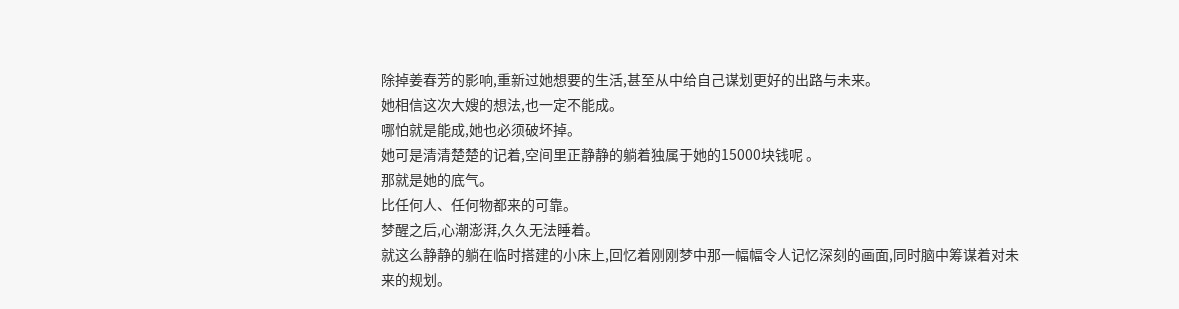除掉姜春芳的影响,重新过她想要的生活,甚至从中给自己谋划更好的出路与未来。
她相信这次大嫂的想法,也一定不能成。
哪怕就是能成,她也必须破坏掉。
她可是清清楚楚的记着,空间里正静静的躺着独属于她的15000块钱呢 。
那就是她的底气。
比任何人、任何物都来的可靠。
梦醒之后,心潮澎湃,久久无法睡着。
就这么静静的躺在临时搭建的小床上,回忆着刚刚梦中那一幅幅令人记忆深刻的画面,同时脑中筹谋着对未来的规划。